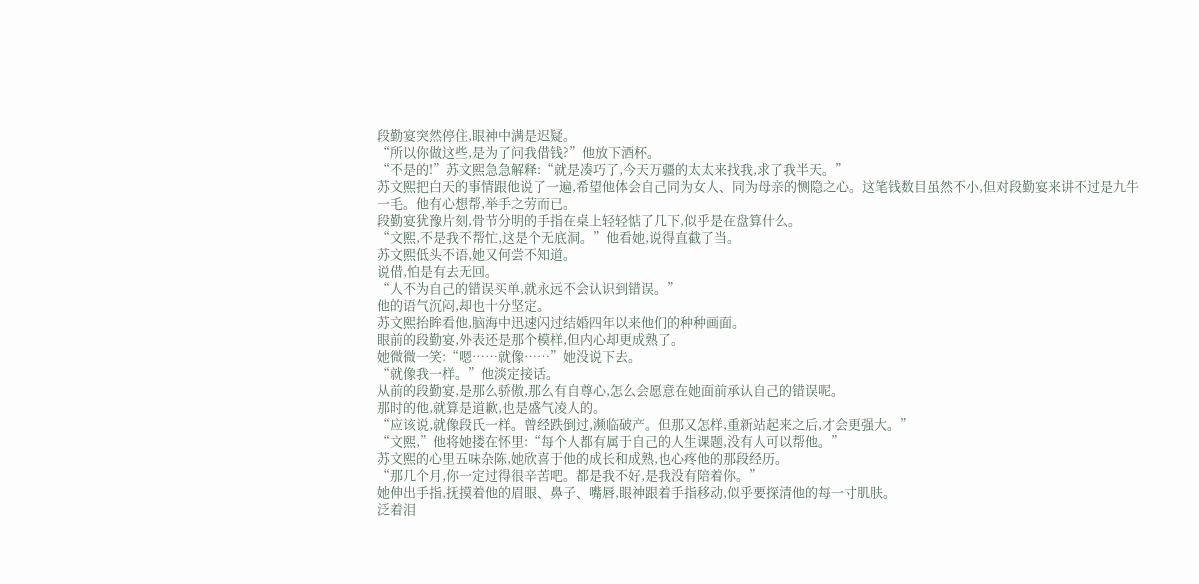段勤宴突然停住,眼神中满是迟疑。
“所以你做这些,是为了问我借钱?”他放下酒杯。
“不是的!”苏文熙急急解释:“就是凑巧了,今天万疆的太太来找我,求了我半天。”
苏文熙把白天的事情跟他说了一遍,希望他体会自己同为女人、同为母亲的恻隐之心。这笔钱数目虽然不小,但对段勤宴来讲不过是九牛一毛。他有心想帮,举手之劳而已。
段勤宴犹豫片刻,骨节分明的手指在桌上轻轻惦了几下,似乎是在盘算什么。
“文熙,不是我不帮忙,这是个无底洞。”他看她,说得直截了当。
苏文熙低头不语,她又何尝不知道。
说借,怕是有去无回。
“人不为自己的错误买单,就永远不会认识到错误。”
他的语气沉闷,却也十分坚定。
苏文熙抬眸看他,脑海中迅速闪过结婚四年以来他们的种种画面。
眼前的段勤宴,外表还是那个模样,但内心却更成熟了。
她微微一笑:“嗯……就像……”她没说下去。
“就像我一样。”他淡定接话。
从前的段勤宴,是那么骄傲,那么有自尊心,怎么会愿意在她面前承认自己的错误呢。
那时的他,就算是道歉,也是盛气凌人的。
“应该说,就像段氏一样。曾经跌倒过,濒临破产。但那又怎样,重新站起来之后,才会更强大。”
“文熙,”他将她搂在怀里:“每个人都有属于自己的人生课题,没有人可以帮他。”
苏文熙的心里五味杂陈,她欣喜于他的成长和成熟,也心疼他的那段经历。
“那几个月,你一定过得很辛苦吧。都是我不好,是我没有陪着你。”
她伸出手指,抚摸着他的眉眼、鼻子、嘴唇,眼神跟着手指移动,似乎要探清他的每一寸肌肤。
泛着泪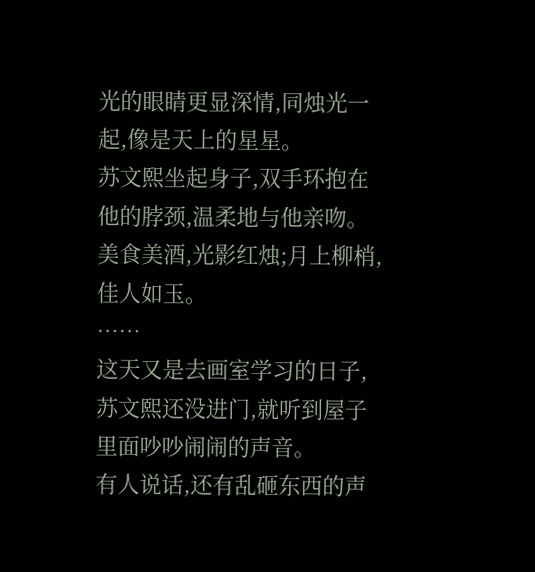光的眼睛更显深情,同烛光一起,像是天上的星星。
苏文熙坐起身子,双手环抱在他的脖颈,温柔地与他亲吻。
美食美酒,光影红烛;月上柳梢,佳人如玉。
……
这天又是去画室学习的日子,苏文熙还没进门,就听到屋子里面吵吵闹闹的声音。
有人说话,还有乱砸东西的声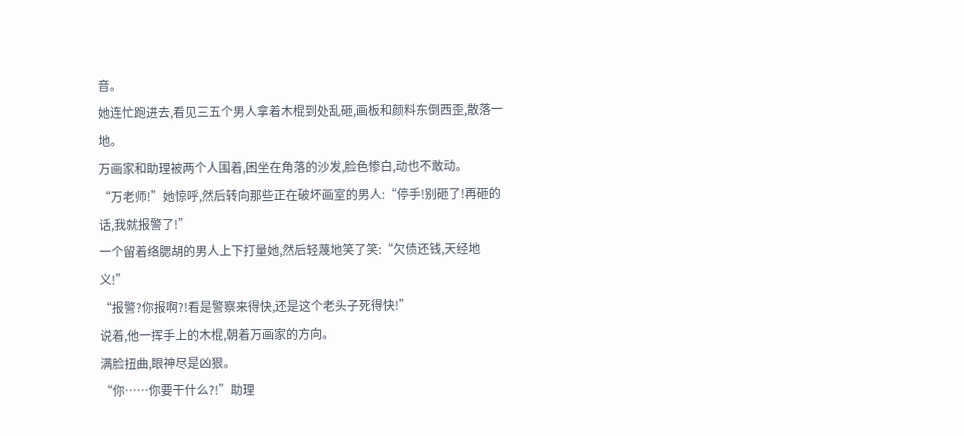音。
她连忙跑进去,看见三五个男人拿着木棍到处乱砸,画板和颜料东倒西歪,散落一地。
万画家和助理被两个人围着,困坐在角落的沙发,脸色惨白,动也不敢动。
“万老师!”她惊呼,然后转向那些正在破坏画室的男人:“停手!别砸了!再砸的话,我就报警了!”
一个留着络腮胡的男人上下打量她,然后轻蔑地笑了笑:“欠债还钱,天经地义!”
“报警?你报啊?!看是警察来得快,还是这个老头子死得快!”
说着,他一挥手上的木棍,朝着万画家的方向。
满脸扭曲,眼神尽是凶狠。
“你……你要干什么?!”助理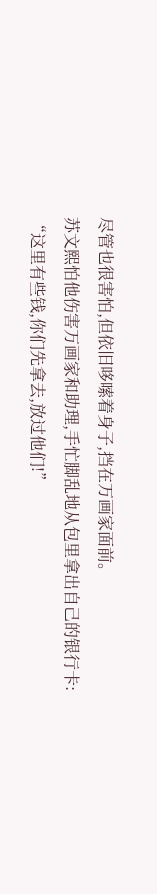尽管也很害怕,但依旧哆嗦着身子,挡在万画家面前。
苏文熙怕他伤害万画家和助理,手忙脚乱地从包里拿出自己的银行卡:
“这里有些钱,你们先拿去,放过他们!”